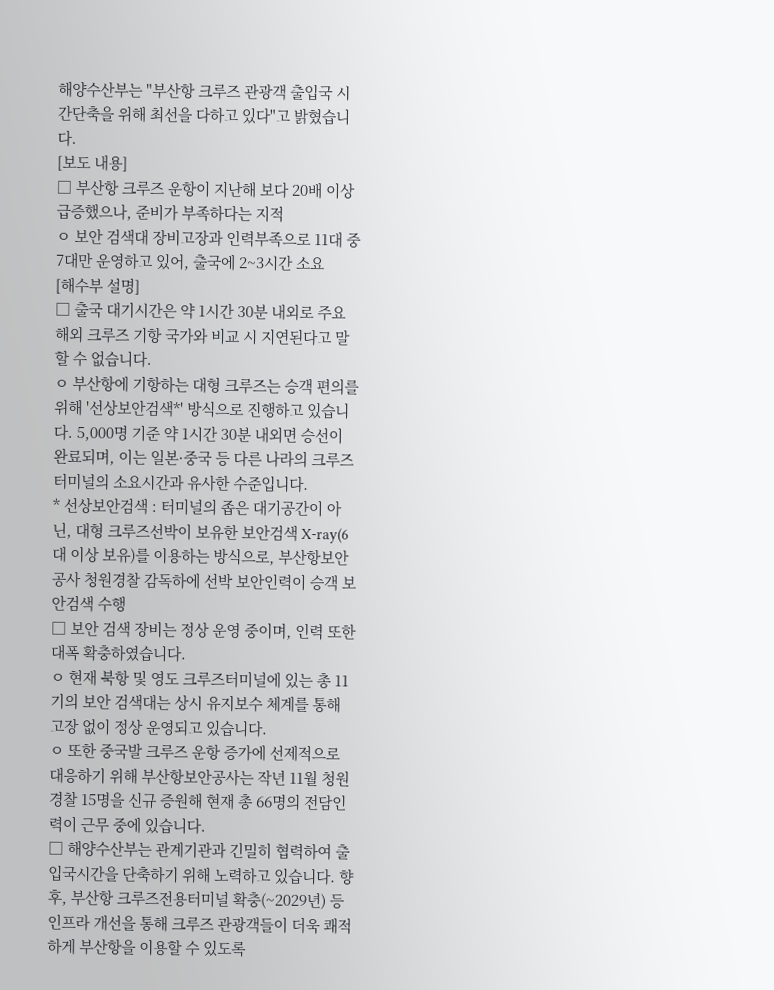해양수산부는 "부산항 크루즈 관광객 출입국 시간단축을 위해 최선을 다하고 있다"고 밝혔습니다.
[보도 내용]
□ 부산항 크루즈 운항이 지난해 보다 20배 이상 급증했으나, 준비가 부족하다는 지적
ㅇ 보안 검색대 장비고장과 인력부족으로 11대 중 7대만 운영하고 있어, 출국에 2~3시간 소요
[해수부 설명]
□ 출국 대기시간은 약 1시간 30분 내외로 주요 해외 크루즈 기항 국가와 비교 시 지연된다고 말할 수 없습니다.
ㅇ 부산항에 기항하는 대형 크루즈는 승객 편의를 위해 '선상보안검색*' 방식으로 진행하고 있습니다. 5,000명 기준 약 1시간 30분 내외면 승선이 완료되며, 이는 일본·중국 등 다른 나라의 크루즈 터미널의 소요시간과 유사한 수준입니다.
* 선상보안검색 : 터미널의 좁은 대기공간이 아닌, 대형 크루즈선박이 보유한 보안검색 X-ray(6대 이상 보유)를 이용하는 방식으로, 부산항보안공사 청원경찰 감독하에 선박 보안인력이 승객 보안검색 수행
□ 보안 검색 장비는 정상 운영 중이며, 인력 또한 대폭 확충하였습니다.
ㅇ 현재 북항 및 영도 크루즈터미널에 있는 총 11기의 보안 검색대는 상시 유지보수 체계를 통해 고장 없이 정상 운영되고 있습니다.
ㅇ 또한 중국발 크루즈 운항 증가에 선제적으로 대응하기 위해 부산항보안공사는 작년 11월 청원경찰 15명을 신규 증원해 현재 총 66명의 전담인력이 근무 중에 있습니다.
□ 해양수산부는 관계기관과 긴밀히 협력하여 출입국시간을 단축하기 위해 노력하고 있습니다. 향후, 부산항 크루즈전용터미널 확충(~2029년) 등 인프라 개선을 통해 크루즈 관광객들이 더욱 쾌적하게 부산항을 이용할 수 있도록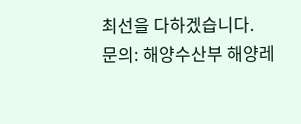최선을 다하겠습니다.
문의: 해양수산부 해양레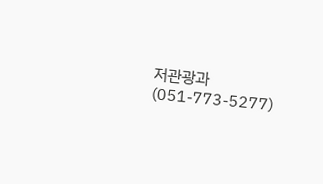저관광과(051-773-5277)